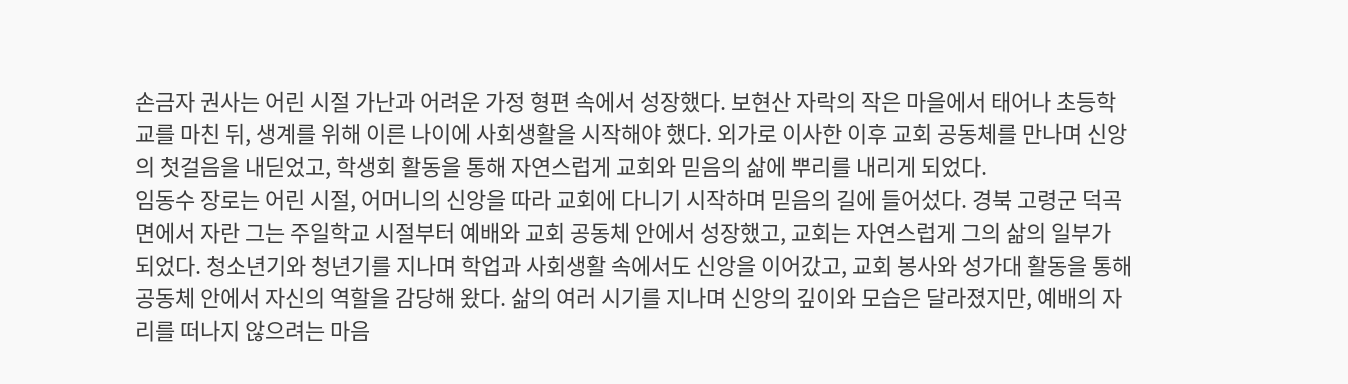손금자 권사는 어린 시절 가난과 어려운 가정 형편 속에서 성장했다. 보현산 자락의 작은 마을에서 태어나 초등학교를 마친 뒤, 생계를 위해 이른 나이에 사회생활을 시작해야 했다. 외가로 이사한 이후 교회 공동체를 만나며 신앙의 첫걸음을 내딛었고, 학생회 활동을 통해 자연스럽게 교회와 믿음의 삶에 뿌리를 내리게 되었다.
임동수 장로는 어린 시절, 어머니의 신앙을 따라 교회에 다니기 시작하며 믿음의 길에 들어섰다. 경북 고령군 덕곡면에서 자란 그는 주일학교 시절부터 예배와 교회 공동체 안에서 성장했고, 교회는 자연스럽게 그의 삶의 일부가 되었다. 청소년기와 청년기를 지나며 학업과 사회생활 속에서도 신앙을 이어갔고, 교회 봉사와 성가대 활동을 통해 공동체 안에서 자신의 역할을 감당해 왔다. 삶의 여러 시기를 지나며 신앙의 깊이와 모습은 달라졌지만, 예배의 자리를 떠나지 않으려는 마음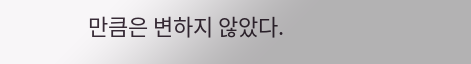만큼은 변하지 않았다.